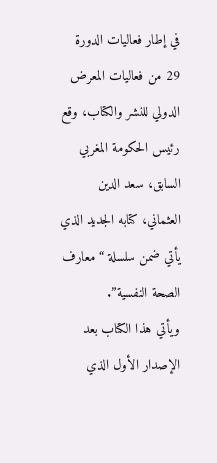في إطار فعاليات الدورة 29 من فعاليات المعرض الدولي للنشر والكتاب، وقع رئيس الحكومة المغربي السابق، سعد الدين العثماني، كتابه الجديد الذي يأتي ضمن سلسلة “معارف الصحة النفسية”.
ويأتي هذا الكتاب بعد الإصدار الأول الذي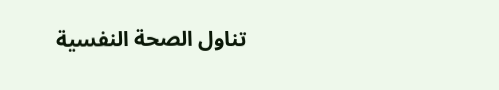تناول الصحة النفسية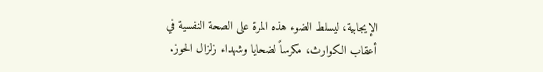الإيجابية، ليسلط الضوء هذه المرة على الصحة النفسية في أعقاب الكوارث، مكرساً لضحايا وشهداء زلزال الحوز.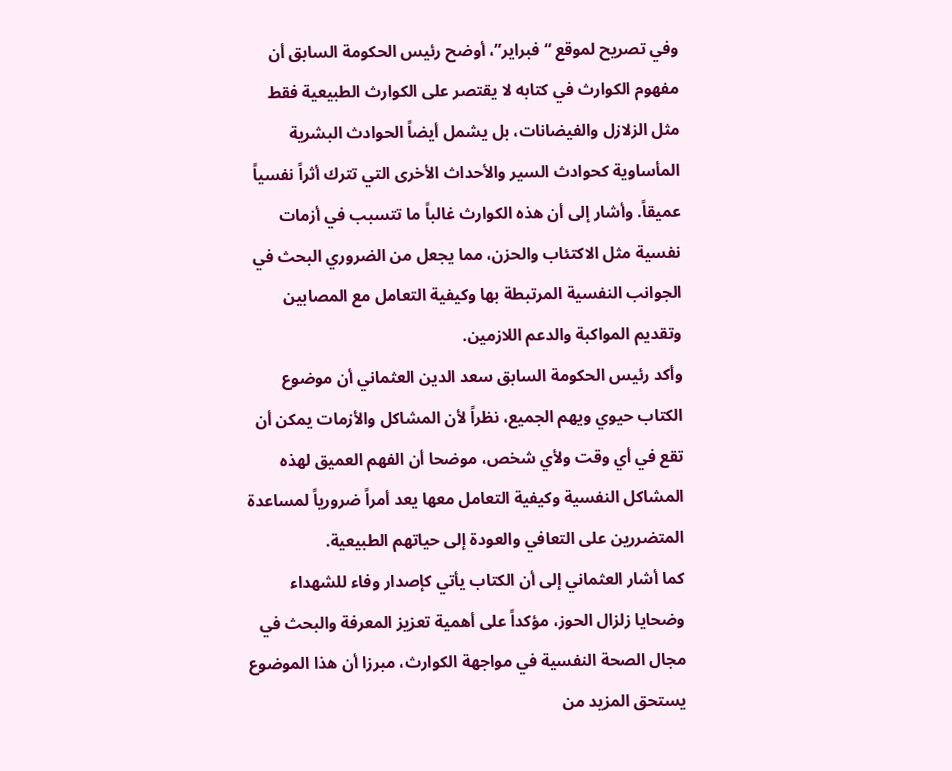وفي تصريح لموقع “فبراير”، أوضح رئيس الحكومة السابق أن مفهوم الكوارث في كتابه لا يقتصر على الكوارث الطبيعية فقط مثل الزلازل والفيضانات، بل يشمل أيضاً الحوادث البشرية المأساوية كحوادث السير والأحداث الأخرى التي تترك أثراً نفسياً عميقاً. وأشار إلى أن هذه الكوارث غالباً ما تتسبب في أزمات نفسية مثل الاكتئاب والحزن، مما يجعل من الضروري البحث في الجوانب النفسية المرتبطة بها وكيفية التعامل مع المصابين وتقديم المواكبة والدعم اللازمين.
وأكد رئيس الحكومة السابق سعد الدين العثماني أن موضوع الكتاب حيوي ويهم الجميع، نظراً لأن المشاكل والأزمات يمكن أن تقع في أي وقت ولأي شخص، موضحا أن الفهم العميق لهذه المشاكل النفسية وكيفية التعامل معها يعد أمراً ضرورياً لمساعدة المتضررين على التعافي والعودة إلى حياتهم الطبيعية.
كما أشار العثماني إلى أن الكتاب يأتي كإصدار وفاء للشهداء وضحايا زلزال الحوز، مؤكداً على أهمية تعزيز المعرفة والبحث في مجال الصحة النفسية في مواجهة الكوارث، مبرزا أن هذا الموضوع يستحق المزيد من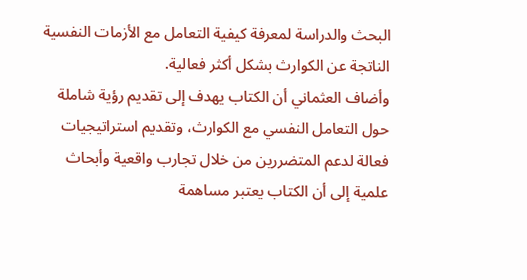البحث والدراسة لمعرفة كيفية التعامل مع الأزمات النفسية الناتجة عن الكوارث بشكل أكثر فعالية.
وأضاف العثماني أن الكتاب يهدف إلى تقديم رؤية شاملة حول التعامل النفسي مع الكوارث، وتقديم استراتيجيات فعالة لدعم المتضررين من خلال تجارب واقعية وأبحاث علمية إلى أن الكتاب يعتبر مساهمة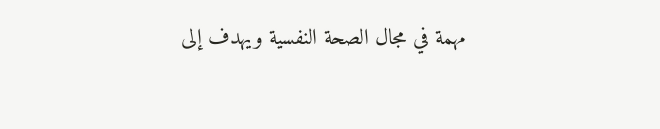مهمة في مجال الصحة النفسية ويهدف إلى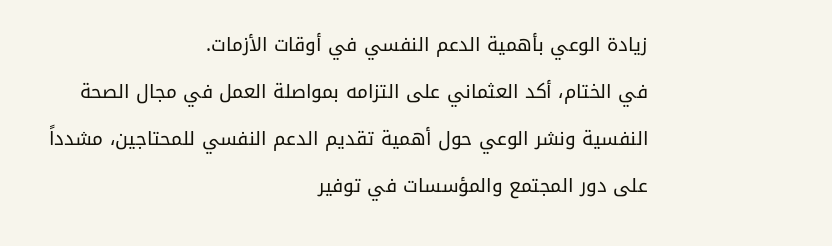زيادة الوعي بأهمية الدعم النفسي في أوقات الأزمات.
في الختام، أكد العثماني على التزامه بمواصلة العمل في مجال الصحة النفسية ونشر الوعي حول أهمية تقديم الدعم النفسي للمحتاجين، مشدداً على دور المجتمع والمؤسسات في توفير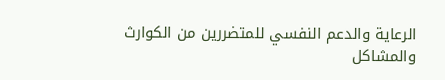الرعاية والدعم النفسي للمتضررين من الكوارث والمشاكل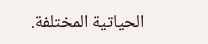الحياتية المختلفة.